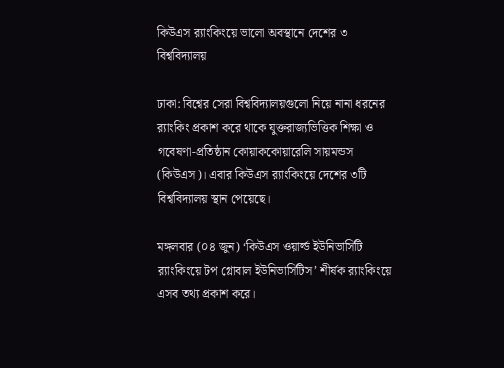কিউএস র‍্যাংকিংয়ে ভালো অবস্থানে দেশের ৩ বিশ্ববিদ্যালয়

ঢাকা: বিশ্বের সেরা বিশ্ববিদ্যালয়গুলো নিয়ে নানা ধরনের র‌্যাংকিং প্রকাশ করে থাকে যুক্তরাজ্যভিত্তিক শিক্ষা ও গবেষণা-প্রতিষ্ঠান কোয়াককোয়ারেলি সায়মন্ডস (কিউএস)। এবার কিউএস র‌্যাংকিংয়ে দেশের ৩টি বিশ্ববিদ্যালয় স্থান পেয়েছে।

মঙ্গলবার (০৪ জুন) ‘কিউএস ওয়ার্ল্ড ইউনিভার্সিটি র‌্যাংকিংয়ে টপ গ্লোবাল ইউনিভার্সিটিস’ শীর্ষক র‌্যাংকিংয়ে এসব তথ্য প্রকাশ করে।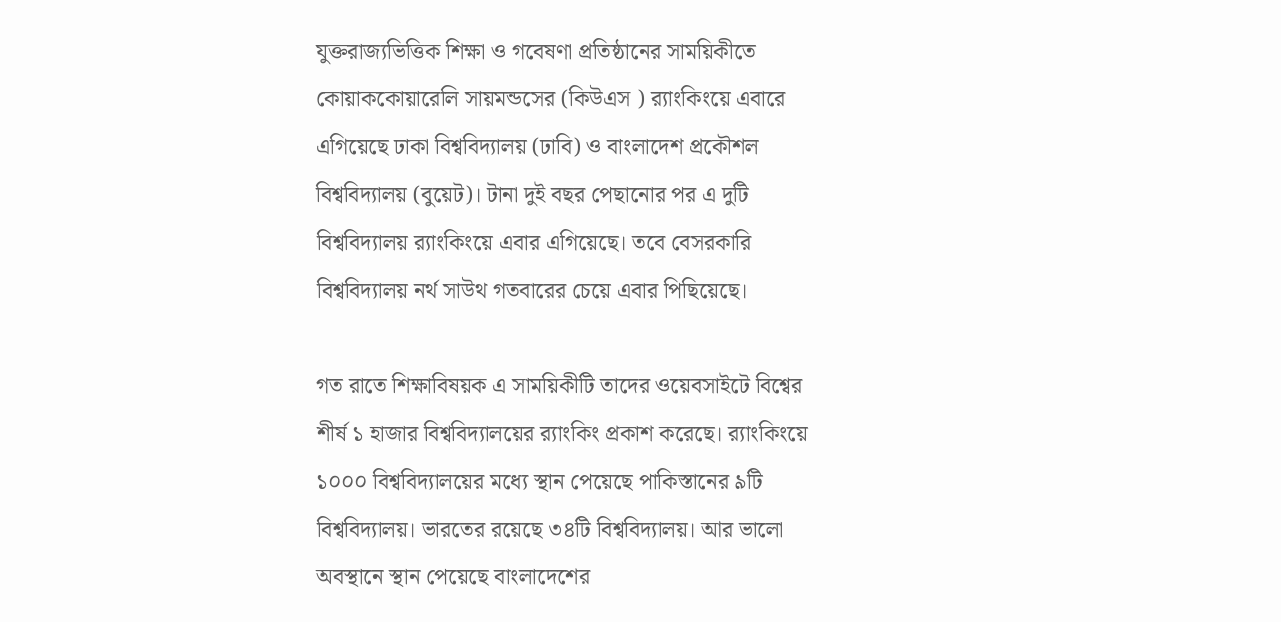যুক্তরাজ্যভিত্তিক শিক্ষা ও গবেষণা প্রতিষ্ঠানের সাময়িকীতে কোয়াককোয়ারেলি সায়মন্ডসের (কিউএস ) র‌্যাংকিংয়ে এবারে এগিয়েছে ঢাকা বিশ্ববিদ্যালয় (ঢাবি) ও বাংলাদেশ প্রকৌশল বিশ্ববিদ্যালয় (বুয়েট)। টানা দুই বছর পেছানোর পর এ দুটি বিশ্ববিদ্যালয় র‌্যাংকিংয়ে এবার এগিয়েছে। তবে বেসরকারি বিশ্ববিদ্যালয় নর্থ সাউথ গতবারের চেয়ে এবার পিছিয়েছে।

গত রাতে শিক্ষাবিষয়ক এ সাময়িকীটি তাদের ওয়েবসাইটে বিশ্বের শীর্ষ ১ হাজার বিশ্ববিদ্যালয়ের র‌্যাংকিং প্রকাশ করেছে। র‌্যাংকিংয়ে ১০০০ বিশ্ববিদ্যালয়ের মধ্যে স্থান পেয়েছে পাকিস্তানের ৯টি বিশ্ববিদ্যালয়। ভারতের রয়েছে ৩৪টি বিশ্ববিদ্যালয়। আর ভালো অবস্থানে স্থান পেয়েছে বাংলাদেশের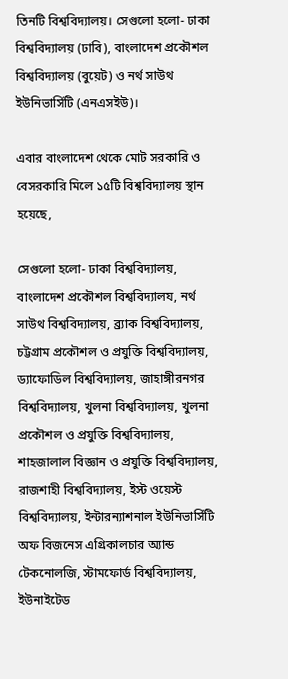তিনটি বিশ্ববিদ্যালয়। সেগুলো হলো- ঢাকা বিশ্ববিদ্যালয় (ঢাবি), বাংলাদেশ প্রকৌশল বিশ্ববিদ্যালয় (বুয়েট) ও নর্থ সাউথ ইউনিভার্সিটি (এনএসইউ)।

এবার বাংলাদেশ থেকে মোট সরকারি ও বেসরকারি মিলে ১৫টি বিশ্ববিদ্যালয় স্থান হয়েছে,

সেগুলো হলো- ঢাকা বিশ্ববিদ্যালয়, বাংলাদেশ প্রকৌশল বিশ্ববিদ্যালয, নর্থ সাউথ বিশ্ববিদ্যালয়, ব্র্যাক বিশ্ববিদ্যালয়, চট্টগ্রাম প্রকৌশল ও প্রযুক্তি বিশ্ববিদ্যালয়, ড্যাফোডিল বিশ্ববিদ্যালয়, জাহাঙ্গীরনগর বিশ্ববিদ্যালয়, খুলনা বিশ্ববিদ্যালয়, খুলনা প্রকৌশল ও প্রযুক্তি বিশ্ববিদ্যালয়, শাহজালাল বিজ্ঞান ও প্রযুক্তি বিশ্ববিদ্যালয়, রাজশাহী বিশ্ববিদ্যালয়, ইস্ট ওয়েস্ট বিশ্ববিদ্যালয়, ইন্টারন্যাশনাল ইউনিভার্সিটি অফ বিজনেস এগ্রিকালচার অ্যান্ড টেকনোলজি, স্টামফোর্ড বিশ্ববিদ্যালয়, ইউনাইটেড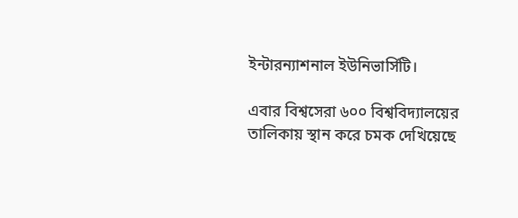ইন্টারন্যাশনাল ইউনিভার্সিটি।

এবার বিশ্বসেরা ৬০০ বিশ্ববিদ্যালয়ের তালিকায় স্থান করে চমক দেখিয়েছে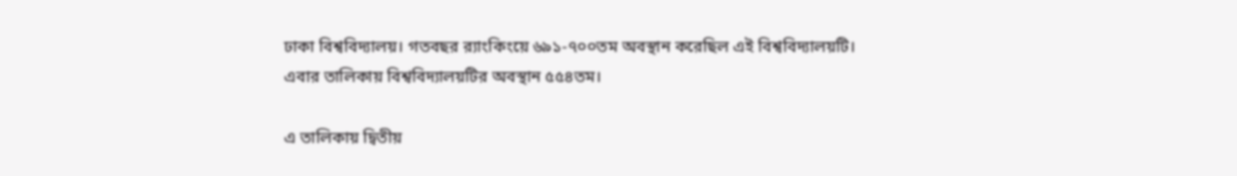ঢাকা বিশ্ববিদ্যালয়। গতবছর র‌্যাংকিংয়ে ৬৯১-৭০০তম অবস্থান করেছিল এই বিশ্ববিদ্যালয়টি। এবার তালিকায় বিশ্ববিদ্যালয়টির অবস্থান ৫৫৪তম।

এ তালিকায় দ্বিতীয়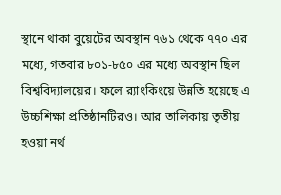স্থানে থাকা বুয়েটের অবস্থান ৭৬১ থেকে ৭৭০ এর মধ্যে, গতবার ৮০১-৮৫০ এর মধ্যে অবস্থান ছিল বিশ্ববিদ্যালয়ের। ফলে র‌্যাংকিংয়ে উন্নতি হয়েছে এ উচ্চশিক্ষা প্রতিষ্ঠানটিরও। আর তালিকায় তৃতীয় হওয়া নর্থ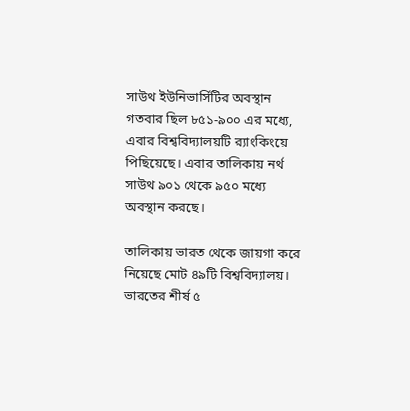সাউথ ইউনিভার্সিটির অবস্থান গতবার ছিল ৮৫১-৯০০ এর মধ্যে, এবার বিশ্ববিদ্যালয়টি র‌্যাংকিংয়ে পিছিয়েছে। এবার তালিকায় নর্থ সাউথ ৯০১ থেকে ৯৫০ মধ্যে অবস্থান করছে।

তালিকায় ভারত থেকে জায়গা করে নিয়েছে মোট ৪৯টি বিশ্ববিদ্যালয়। ভারতের শীর্ষ ৫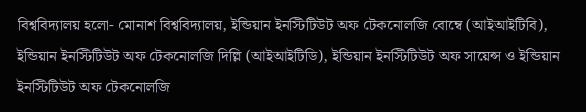বিশ্ববিদ্যালয় হলো- মোনাশ বিশ্ববিদ্যালয়, ইন্ডিয়ান ইনস্টিটিউট অফ টেকনোলজি বোম্বে (আইআইটিবি), ইন্ডিয়ান ইনস্টিটিউট অফ টেকনোলজি দিল্লি (আইআইটিডি), ইন্ডিয়ান ইনস্টিটিউট অফ সায়েন্স ও ইন্ডিয়ান ইনস্টিটিউট অফ টেকনোলজি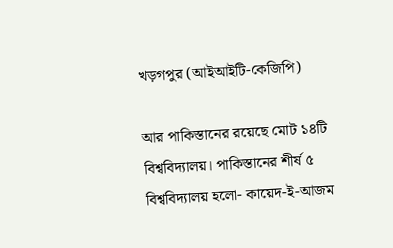খড়গপুর (আইআইটি-কেজিপি)

আর পাকিস্তানের রয়েছে মোট ১৪টি বিশ্ববিদ্যালয়। পাকিস্তানের শীর্ষ ৫ বিশ্ববিদ্যালয় হলো- কায়েদ-ই-আজম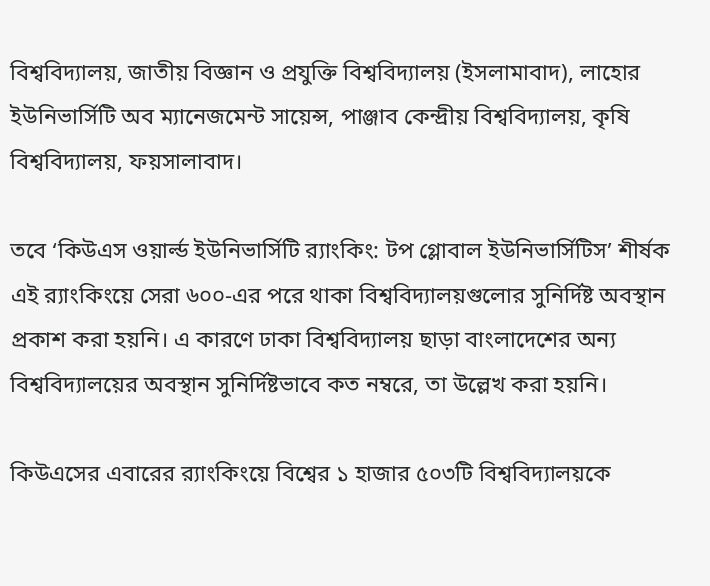বিশ্ববিদ্যালয়, জাতীয় বিজ্ঞান ও প্রযুক্তি বিশ্ববিদ্যালয় (ইসলামাবাদ), লাহোর ইউনিভার্সিটি অব ম্যানেজমেন্ট সায়েন্স, পাঞ্জাব কেন্দ্রীয় বিশ্ববিদ্যালয়, কৃষি বিশ্ববিদ্যালয়, ফয়সালাবাদ।

তবে ‘কিউএস ওয়ার্ল্ড ইউনিভার্সিটি র‌্যাংকিং: টপ গ্লোবাল ইউনিভার্সিটিস’ শীর্ষক এই র‌্যাংকিংয়ে সেরা ৬০০-এর পরে থাকা বিশ্ববিদ্যালয়গুলোর সুনির্দিষ্ট অবস্থান প্রকাশ করা হয়নি। এ কারণে ঢাকা বিশ্ববিদ্যালয় ছাড়া বাংলাদেশের অন্য বিশ্ববিদ্যালয়ের অবস্থান সুনির্দিষ্টভাবে কত নম্বরে, তা উল্লেখ করা হয়নি।

কিউএসের এবারের র‌্যাংকিংয়ে বিশ্বের ১ হাজার ৫০৩টি বিশ্ববিদ্যালয়কে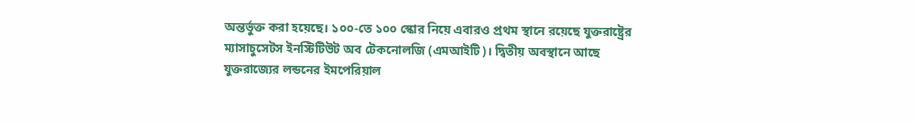অন্তর্ভুক্ত করা হয়েছে। ১০০-তে ১০০ স্কোর নিয়ে এবারও প্রথম স্থানে রয়েছে যুক্তরাষ্ট্রের ম্যাসাচুসেটস ইনস্টিটিউট অব টেকনোলজি (এমআইটি)। দ্বিতীয় অবস্থানে আছে যুক্তরাজ্যের লন্ডনের ইমপেরিয়াল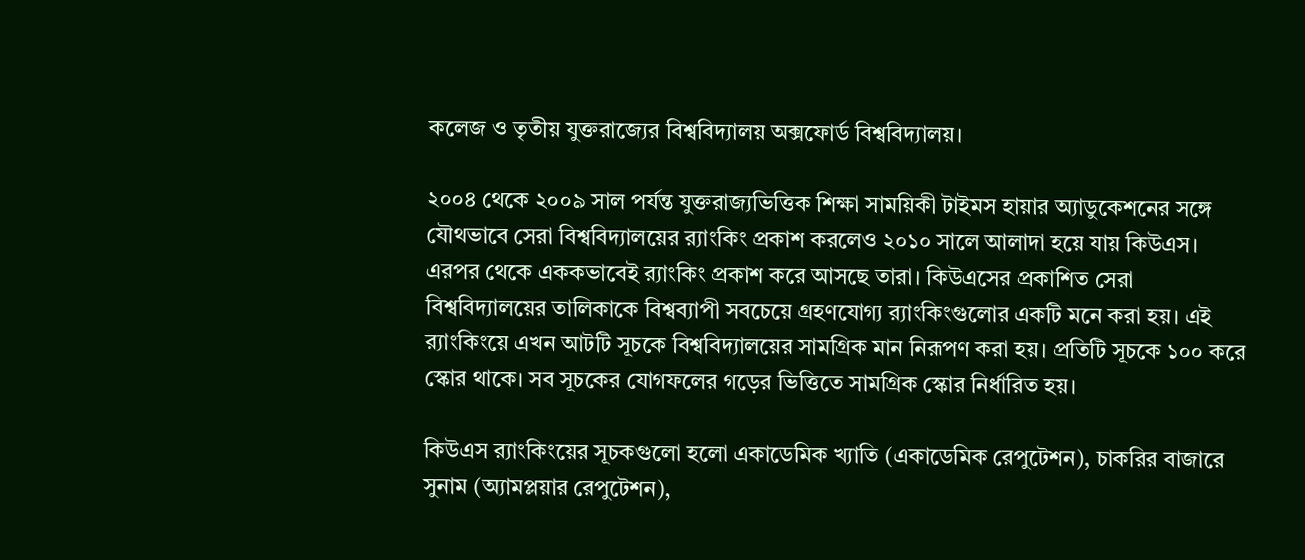কলেজ ও তৃতীয় যুক্তরাজ্যের বিশ্ববিদ্যালয় অক্সফোর্ড বিশ্ববিদ্যালয়।

২০০৪ থেকে ২০০৯ সাল পর্যন্ত যুক্তরাজ্যভিত্তিক শিক্ষা সাময়িকী টাইমস হায়ার অ্যাডুকেশনের সঙ্গে যৌথভাবে সেরা বিশ্ববিদ্যালয়ের র‌্যাংকিং প্রকাশ করলেও ২০১০ সালে আলাদা হয়ে যায় কিউএস। এরপর থেকে এককভাবেই র‌্যাংকিং প্রকাশ করে আসছে তারা। কিউএসের প্রকাশিত সেরা বিশ্ববিদ্যালয়ের তালিকাকে বিশ্বব্যাপী সবচেয়ে গ্রহণযোগ্য র‌্যাংকিংগুলোর একটি মনে করা হয়। এই র‌্যাংকিংয়ে এখন আটটি সূচকে বিশ্ববিদ্যালয়ের সামগ্রিক মান নিরূপণ করা হয়। প্রতিটি সূচকে ১০০ করে স্কোর থাকে। সব সূচকের যোগফলের গড়ের ভিত্তিতে সামগ্রিক স্কোর নির্ধারিত হয়।

কিউএস র‌্যাংকিংয়ের সূচকগুলো হলো একাডেমিক খ্যাতি (একাডেমিক রেপুটেশন), চাকরির বাজারে সুনাম (অ্যামপ্লয়ার রেপুটেশন),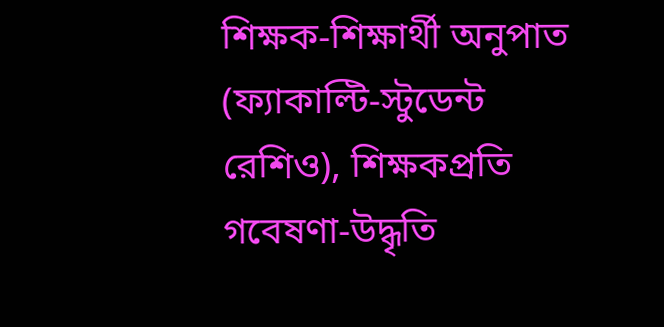শিক্ষক-শিক্ষার্থী অনুপাত (ফ্যাকাল্টি-স্টুডেন্ট রেশিও), শিক্ষকপ্রতি গবেষণা-উদ্ধৃতি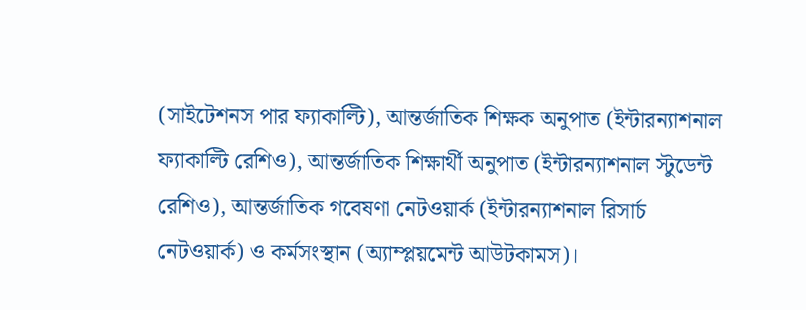(সাইটেশনস পার ফ্যাকাল্টি), আন্তর্জাতিক শিক্ষক অনুপাত (ইন্টারন্যাশনাল ফ্যাকাল্টি রেশিও), আন্তর্জাতিক শিক্ষার্থী অনুপাত (ইন্টারন্যাশনাল স্টুডেন্ট রেশিও), আন্তর্জাতিক গবেষণা নেটওয়ার্ক (ইন্টারন্যাশনাল রিসার্চ নেটওয়ার্ক) ও কর্মসংস্থান (অ্যাম্প্লয়মেন্ট আউটকামস)।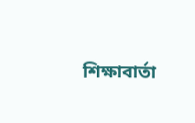শিক্ষাবার্তা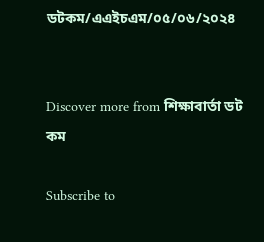ডটকম/এএইচএম/০৫/০৬/২০২৪


Discover more from শিক্ষাবার্তা ডট কম

Subscribe to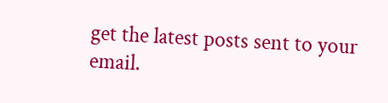get the latest posts sent to your email.